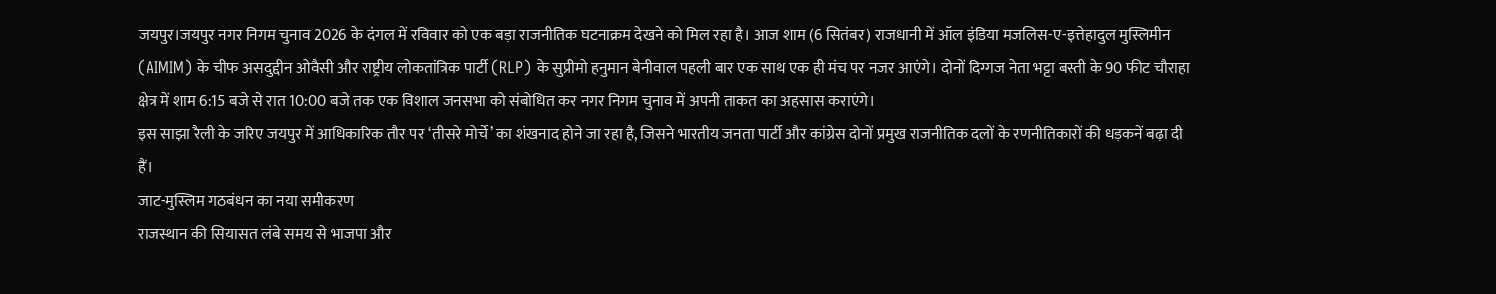जयपुर।जयपुर नगर निगम चुनाव 2026 के दंगल में रविवार को एक बड़ा राजनीतिक घटनाक्रम देखने को मिल रहा है। आज शाम (6 सितंबर) राजधानी में ऑल इंडिया मजलिस-ए-इत्तेहादुल मुस्लिमीन (AIMIM) के चीफ असदुद्दीन ओवैसी और राष्ट्रीय लोकतांत्रिक पार्टी (RLP) के सुप्रीमो हनुमान बेनीवाल पहली बार एक साथ एक ही मंच पर नजर आएंगे। दोनों दिग्गज नेता भट्टा बस्ती के 90 फीट चौराहा क्षेत्र में शाम 6:15 बजे से रात 10:00 बजे तक एक विशाल जनसभा को संबोधित कर नगर निगम चुनाव में अपनी ताकत का अहसास कराएंगे।
इस साझा रैली के जरिए जयपुर में आधिकारिक तौर पर ‘तीसरे मोर्चे’ का शंखनाद होने जा रहा है, जिसने भारतीय जनता पार्टी और कांग्रेस दोनों प्रमुख राजनीतिक दलों के रणनीतिकारों की धड़कनें बढ़ा दी हैं।
जाट-मुस्लिम गठबंधन का नया समीकरण
राजस्थान की सियासत लंबे समय से भाजपा और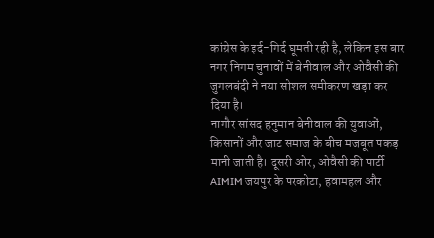कांग्रेस के इर्द-गिर्द घूमती रही है, लेकिन इस बार नगर निगम चुनावों में बेनीवाल और ओवैसी की जुगलबंदी ने नया सोशल समीकरण खड़ा कर दिया है।
नागौर सांसद हनुमान बेनीवाल की युवाओं, किसानों और जाट समाज के बीच मजबूत पकड़ मानी जाती है। दूसरी ओर, ओवैसी की पार्टी AIMIM जयपुर के परकोटा, हवामहल और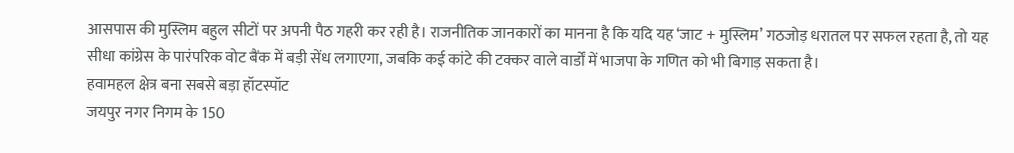आसपास की मुस्लिम बहुल सीटों पर अपनी पैठ गहरी कर रही है। राजनीतिक जानकारों का मानना है कि यदि यह ‘जाट + मुस्लिम’ गठजोड़ धरातल पर सफल रहता है, तो यह सीधा कांग्रेस के पारंपरिक वोट बैंक में बड़ी सेंध लगाएगा, जबकि कई कांटे की टक्कर वाले वार्डों में भाजपा के गणित को भी बिगाड़ सकता है।
हवामहल क्षेत्र बना सबसे बड़ा हॉटस्पॉट
जयपुर नगर निगम के 150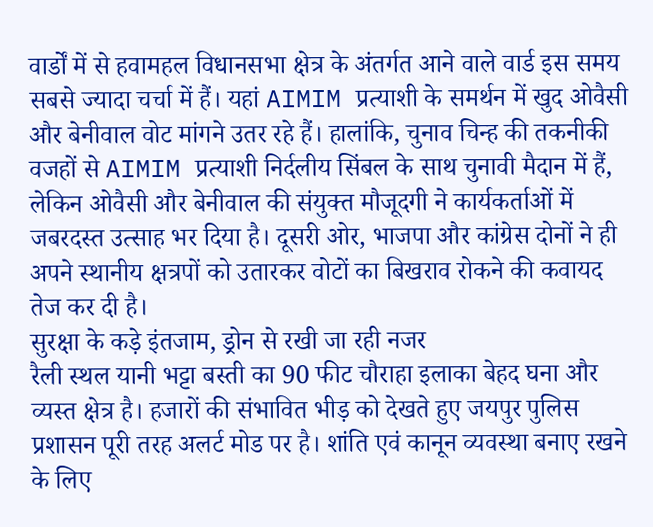वार्डों में से हवामहल विधानसभा क्षेत्र के अंतर्गत आने वाले वार्ड इस समय सबसे ज्यादा चर्चा में हैं। यहां AIMIM प्रत्याशी के समर्थन में खुद ओवैसी और बेनीवाल वोट मांगने उतर रहे हैं। हालांकि, चुनाव चिन्ह की तकनीकी वजहों से AIMIM प्रत्याशी निर्दलीय सिंबल के साथ चुनावी मैदान में हैं, लेकिन ओवैसी और बेनीवाल की संयुक्त मौजूदगी ने कार्यकर्ताओं में जबरदस्त उत्साह भर दिया है। दूसरी ओर, भाजपा और कांग्रेस दोनों ने ही अपने स्थानीय क्षत्रपों को उतारकर वोटों का बिखराव रोकने की कवायद तेज कर दी है।
सुरक्षा के कड़े इंतजाम, ड्रोन से रखी जा रही नजर
रैली स्थल यानी भट्टा बस्ती का 90 फीट चौराहा इलाका बेहद घना और व्यस्त क्षेत्र है। हजारों की संभावित भीड़ को देखते हुए जयपुर पुलिस प्रशासन पूरी तरह अलर्ट मोड पर है। शांति एवं कानून व्यवस्था बनाए रखने के लिए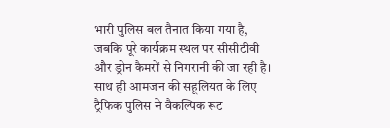भारी पुलिस बल तैनात किया गया है, जबकि पूरे कार्यक्रम स्थल पर सीसीटीवी और ड्रोन कैमरों से निगरानी की जा रही है। साथ ही आमजन की सहूलियत के लिए ट्रैफिक पुलिस ने वैकल्पिक रूट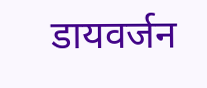डायवर्जन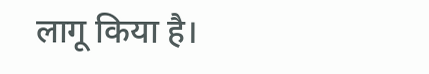लागू किया है।